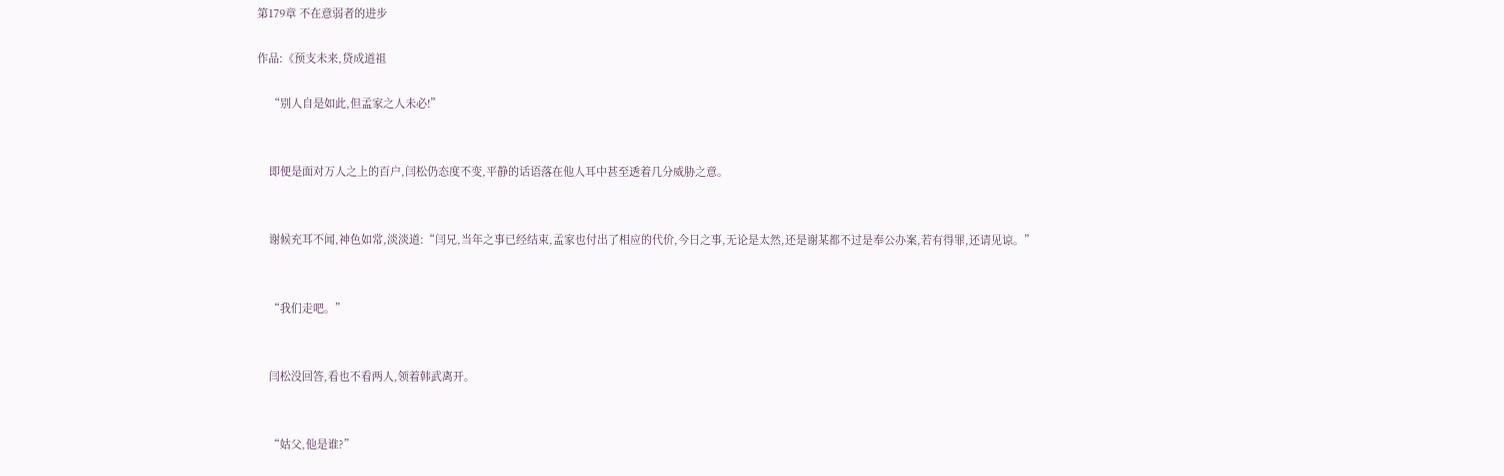第179章 不在意弱者的进步

作品:《预支未来,贷成道祖

    “别人自是如此,但孟家之人未必!”


    即便是面对万人之上的百户,闫松仍态度不变,平静的话语落在他人耳中甚至透着几分威胁之意。


    谢候充耳不闻,神色如常,淡淡道:“闫兄,当年之事已经结束,孟家也付出了相应的代价,今日之事,无论是太然,还是谢某都不过是奉公办案,若有得罪,还请见谅。”


    “我们走吧。”


    闫松没回答,看也不看两人,领着韩武离开。


    “姑父,他是谁?”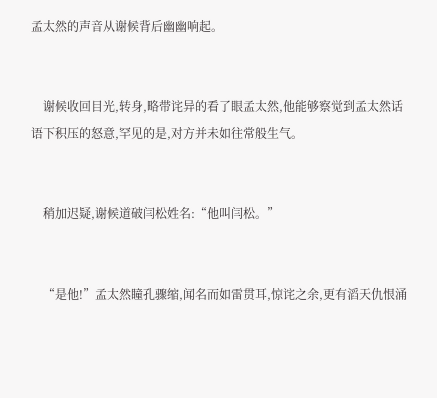孟太然的声音从谢候背后幽幽响起。


    谢候收回目光,转身,略带诧异的看了眼孟太然,他能够察觉到孟太然话语下积压的怒意,罕见的是,对方并未如往常般生气。


    稍加迟疑,谢候道破闫松姓名:“他叫闫松。”


    “是他!”孟太然瞳孔骤缩,闻名而如雷贯耳,惊诧之余,更有滔天仇恨涌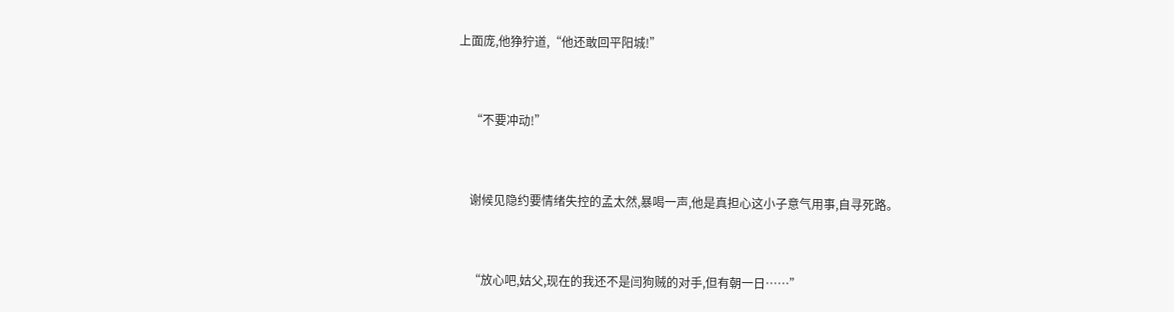上面庞,他狰狞道,“他还敢回平阳城!”


    “不要冲动!”


    谢候见隐约要情绪失控的孟太然,暴喝一声,他是真担心这小子意气用事,自寻死路。


    “放心吧,姑父,现在的我还不是闫狗贼的对手,但有朝一日……”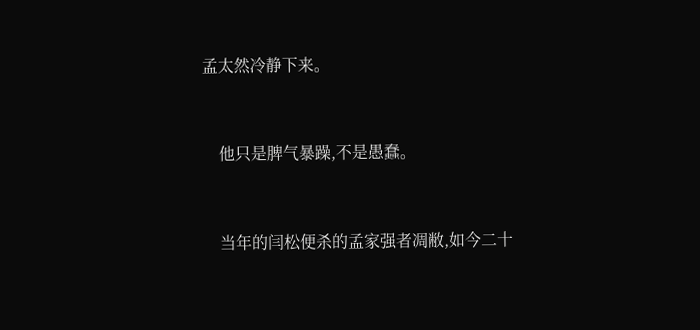孟太然冷静下来。


    他只是脾气暴躁,不是愚蠢。


    当年的闫松便杀的孟家强者凋敝,如今二十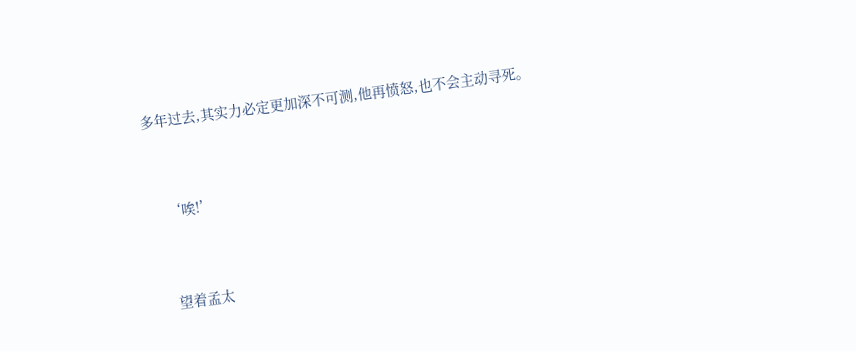多年过去,其实力必定更加深不可测,他再愤怒,也不会主动寻死。


    ‘唉!’


    望着孟太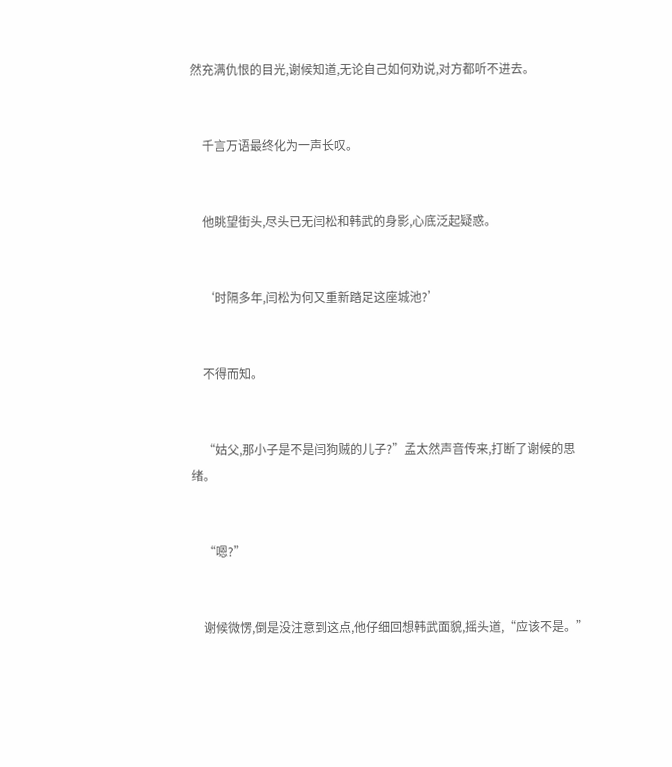然充满仇恨的目光,谢候知道,无论自己如何劝说,对方都听不进去。


    千言万语最终化为一声长叹。


    他眺望街头,尽头已无闫松和韩武的身影,心底泛起疑惑。


    ‘时隔多年,闫松为何又重新踏足这座城池?’


    不得而知。


    “姑父,那小子是不是闫狗贼的儿子?”孟太然声音传来,打断了谢候的思绪。


    “嗯?”


    谢候微愣,倒是没注意到这点,他仔细回想韩武面貌,摇头道,“应该不是。”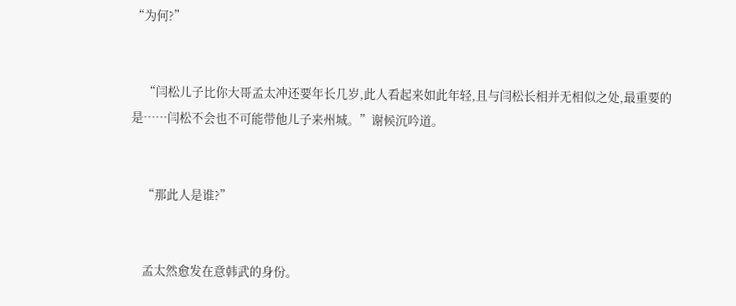“为何?”


    “闫松儿子比你大哥孟太冲还要年长几岁,此人看起来如此年轻,且与闫松长相并无相似之处,最重要的是……闫松不会也不可能带他儿子来州城。”谢候沉吟道。


    “那此人是谁?”


    孟太然愈发在意韩武的身份。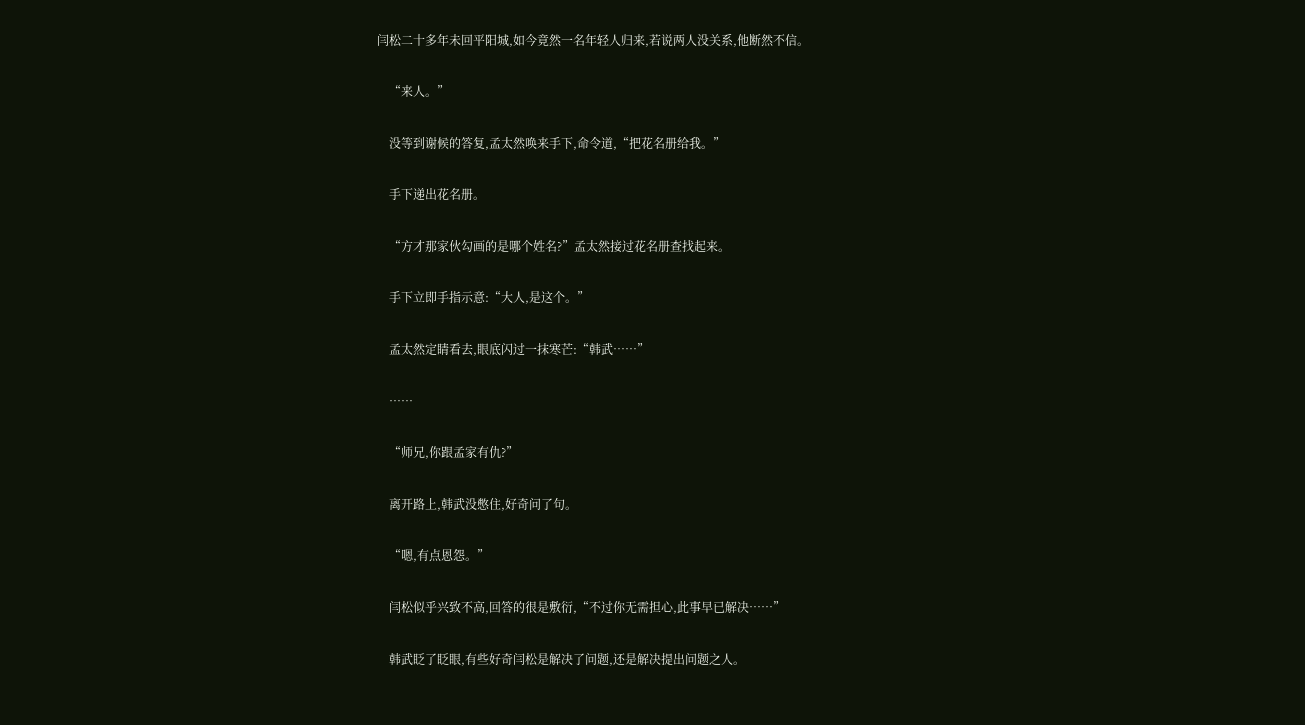闫松二十多年未回平阳城,如今竟然一名年轻人归来,若说两人没关系,他断然不信。


    “来人。”


    没等到谢候的答复,孟太然唤来手下,命令道,“把花名册给我。”


    手下递出花名册。


    “方才那家伙勾画的是哪个姓名?”孟太然接过花名册查找起来。


    手下立即手指示意:“大人,是这个。”


    孟太然定睛看去,眼底闪过一抹寒芒:“韩武……”


    ……


    “师兄,你跟孟家有仇?”


    离开路上,韩武没憋住,好奇问了句。


    “嗯,有点恩怨。”


    闫松似乎兴致不高,回答的很是敷衍,“不过你无需担心,此事早已解决……”


    韩武眨了眨眼,有些好奇闫松是解决了问题,还是解决提出问题之人。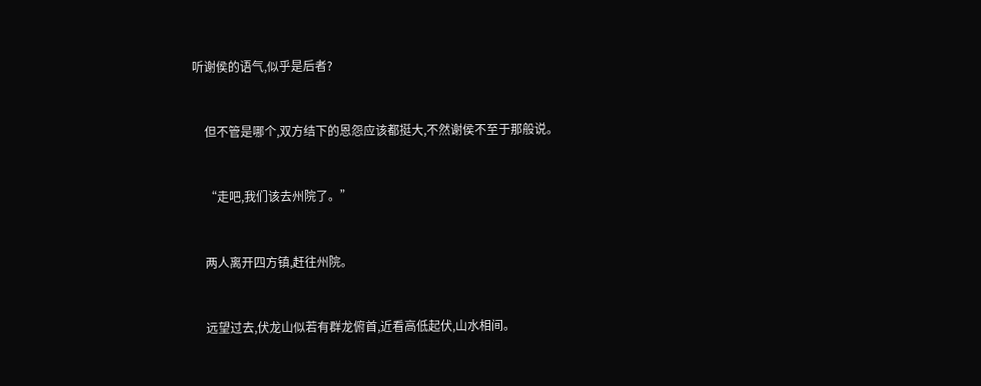听谢侯的语气,似乎是后者?


    但不管是哪个,双方结下的恩怨应该都挺大,不然谢侯不至于那般说。


    “走吧,我们该去州院了。”


    两人离开四方镇,赶往州院。


    远望过去,伏龙山似若有群龙俯首,近看高低起伏,山水相间。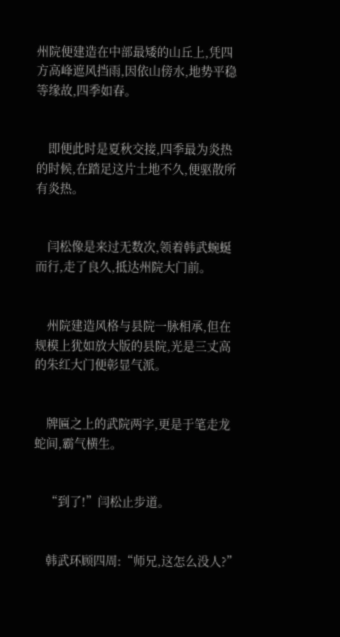州院便建造在中部最矮的山丘上,凭四方高峰遮风挡雨,因依山傍水,地势平稳等缘故,四季如春。


    即便此时是夏秋交接,四季最为炎热的时候,在踏足这片土地不久,便驱散所有炎热。


    闫松像是来过无数次,领着韩武蜿蜒而行,走了良久,抵达州院大门前。


    州院建造风格与县院一脉相承,但在规模上犹如放大版的县院,光是三丈高的朱红大门便彰显气派。


    牌匾之上的武院两字,更是于笔走龙蛇间,霸气横生。


    “到了!”闫松止步道。


    韩武环顾四周:“师兄,这怎么没人?”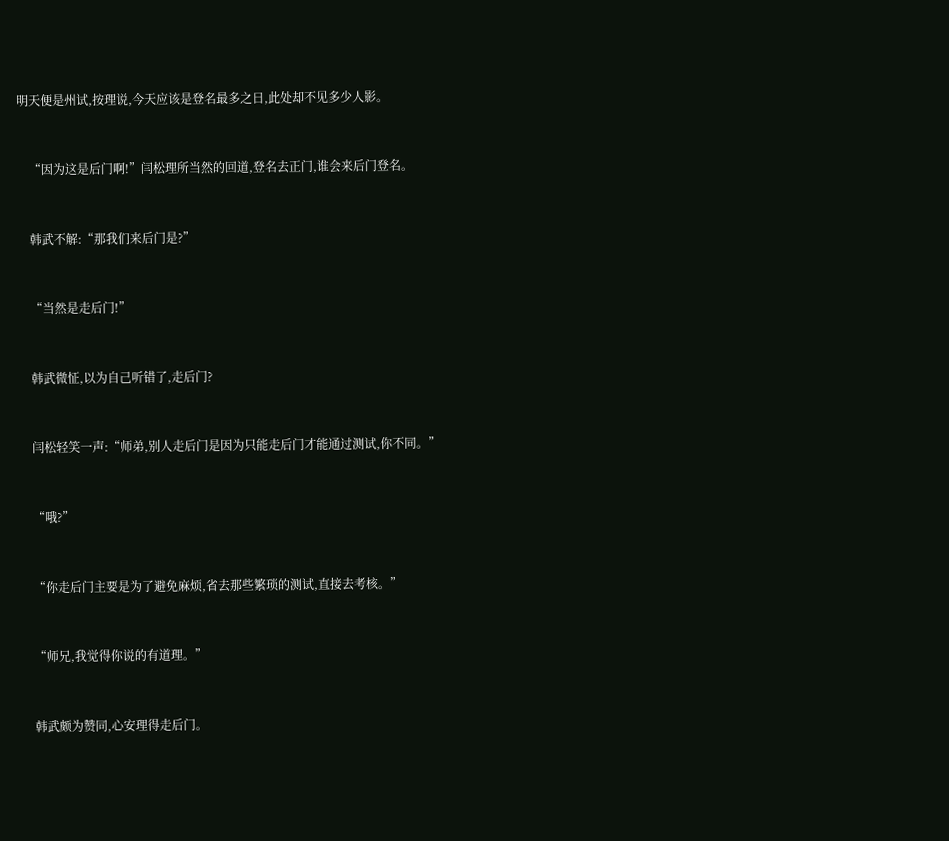明天便是州试,按理说,今天应该是登名最多之日,此处却不见多少人影。


    “因为这是后门啊!”闫松理所当然的回道,登名去正门,谁会来后门登名。


    韩武不解:“那我们来后门是?”


    “当然是走后门!”


    韩武微怔,以为自己听错了,走后门?


    闫松轻笑一声:“师弟,别人走后门是因为只能走后门才能通过测试,你不同。”


    “哦?”


    “你走后门主要是为了避免麻烦,省去那些繁琐的测试,直接去考核。”


    “师兄,我觉得你说的有道理。”


    韩武颇为赞同,心安理得走后门。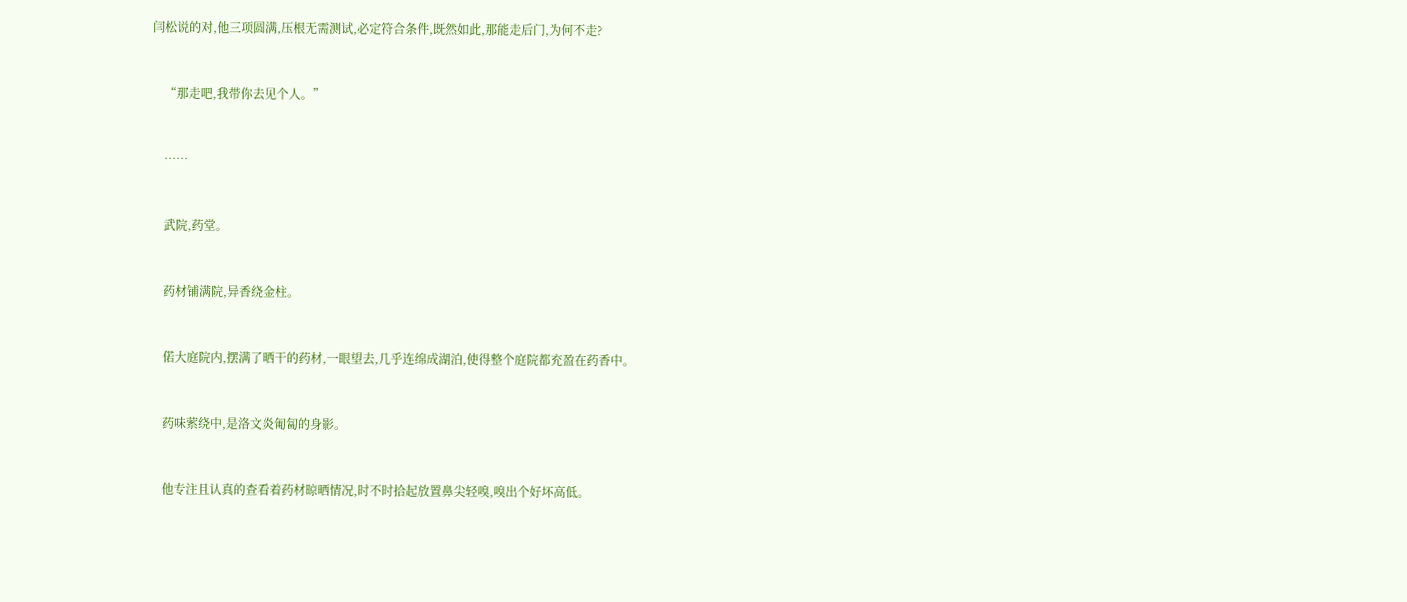闫松说的对,他三项圆满,压根无需测试,必定符合条件,既然如此,那能走后门,为何不走?


    “那走吧,我带你去见个人。”


    ……


    武院,药堂。


    药材铺满院,异香绕金柱。


    偌大庭院内,摆满了晒干的药材,一眼望去,几乎连绵成湖泊,使得整个庭院都充盈在药香中。


    药味萦绕中,是洛文炎匍匐的身影。


    他专注且认真的查看着药材晾晒情况,时不时拾起放置鼻尖轻嗅,嗅出个好坏高低。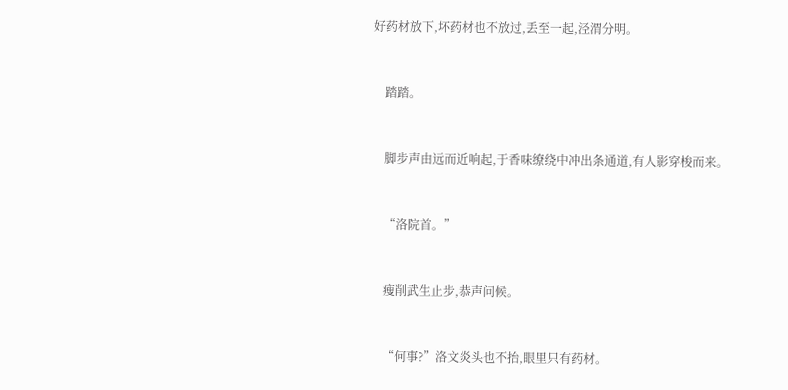好药材放下,坏药材也不放过,丢至一起,泾渭分明。


    踏踏。


    脚步声由远而近响起,于香味缭绕中冲出条通道,有人影穿梭而来。


    “洛院首。”


    瘦削武生止步,恭声问候。


    “何事?”洛文炎头也不抬,眼里只有药材。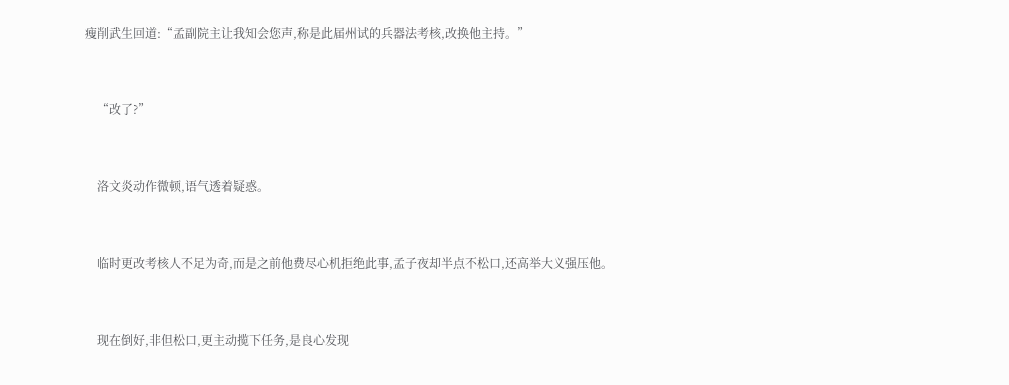瘦削武生回道:“孟副院主让我知会您声,称是此届州试的兵器法考核,改换他主持。”


    “改了?”


    洛文炎动作微顿,语气透着疑惑。


    临时更改考核人不足为奇,而是之前他费尽心机拒绝此事,孟子夜却半点不松口,还高举大义强压他。


    现在倒好,非但松口,更主动揽下任务,是良心发现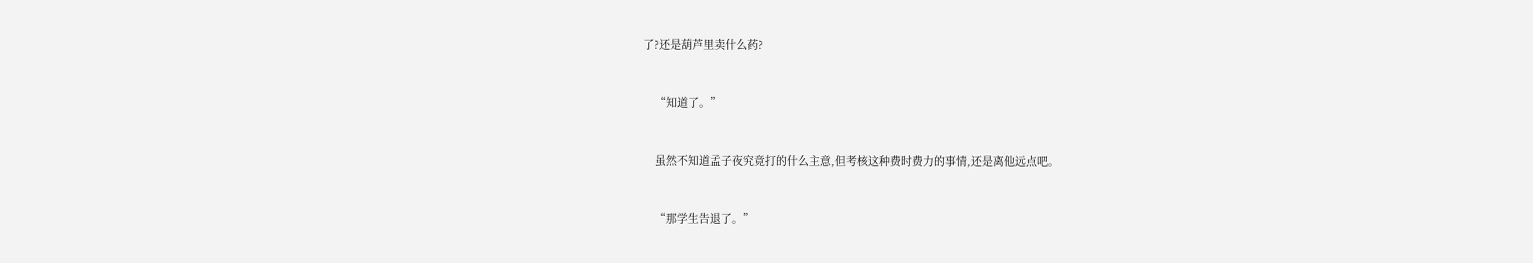了?还是葫芦里卖什么药?


    “知道了。”


    虽然不知道孟子夜究竟打的什么主意,但考核这种费时费力的事情,还是离他远点吧。


    “那学生告退了。”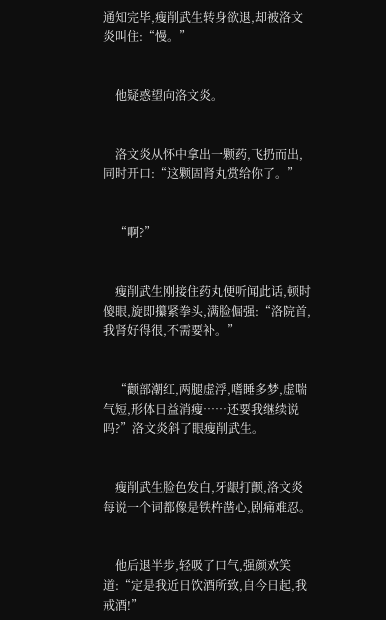通知完毕,瘦削武生转身欲退,却被洛文炎叫住:“慢。”


    他疑惑望向洛文炎。


    洛文炎从怀中拿出一颗药,飞扔而出,同时开口:“这颗固肾丸赏给你了。”


    “啊?”


    瘦削武生刚接住药丸便听闻此话,顿时傻眼,旋即攥紧拳头,满脸倔强:“洛院首,我肾好得很,不需要补。”


    “颧部潮红,两腿虚浮,嗜睡多梦,虚喘气短,形体日益消瘦……还要我继续说吗?”洛文炎斜了眼瘦削武生。


    瘦削武生脸色发白,牙龈打颤,洛文炎每说一个词都像是铁杵凿心,剧痛难忍。


    他后退半步,轻吸了口气,强颜欢笑道:“定是我近日饮酒所致,自今日起,我戒酒!”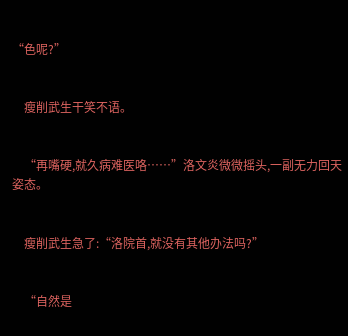“色呢?”


    瘦削武生干笑不语。


    “再嘴硬,就久病难医咯……”洛文炎微微摇头,一副无力回天姿态。


    瘦削武生急了:“洛院首,就没有其他办法吗?”


    “自然是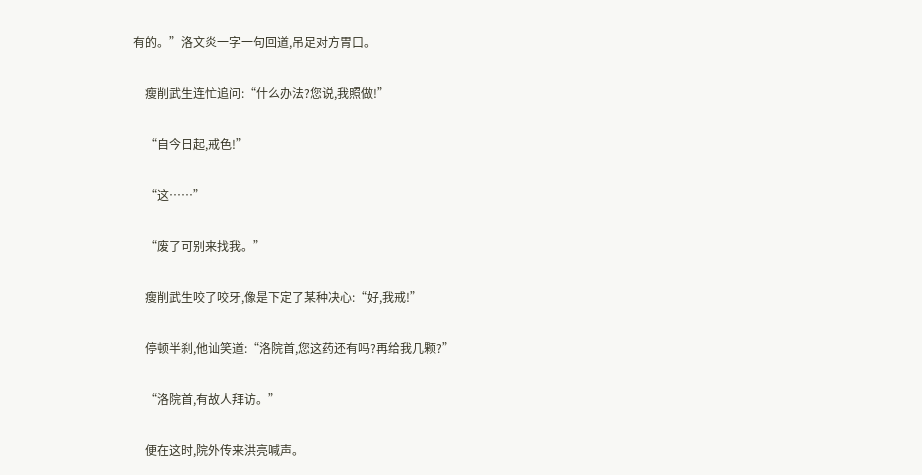有的。”洛文炎一字一句回道,吊足对方胃口。


    瘦削武生连忙追问:“什么办法?您说,我照做!”


    “自今日起,戒色!”


    “这……”


    “废了可别来找我。”


    瘦削武生咬了咬牙,像是下定了某种决心:“好,我戒!”


    停顿半刹,他讪笑道:“洛院首,您这药还有吗?再给我几颗?”


    “洛院首,有故人拜访。”


    便在这时,院外传来洪亮喊声。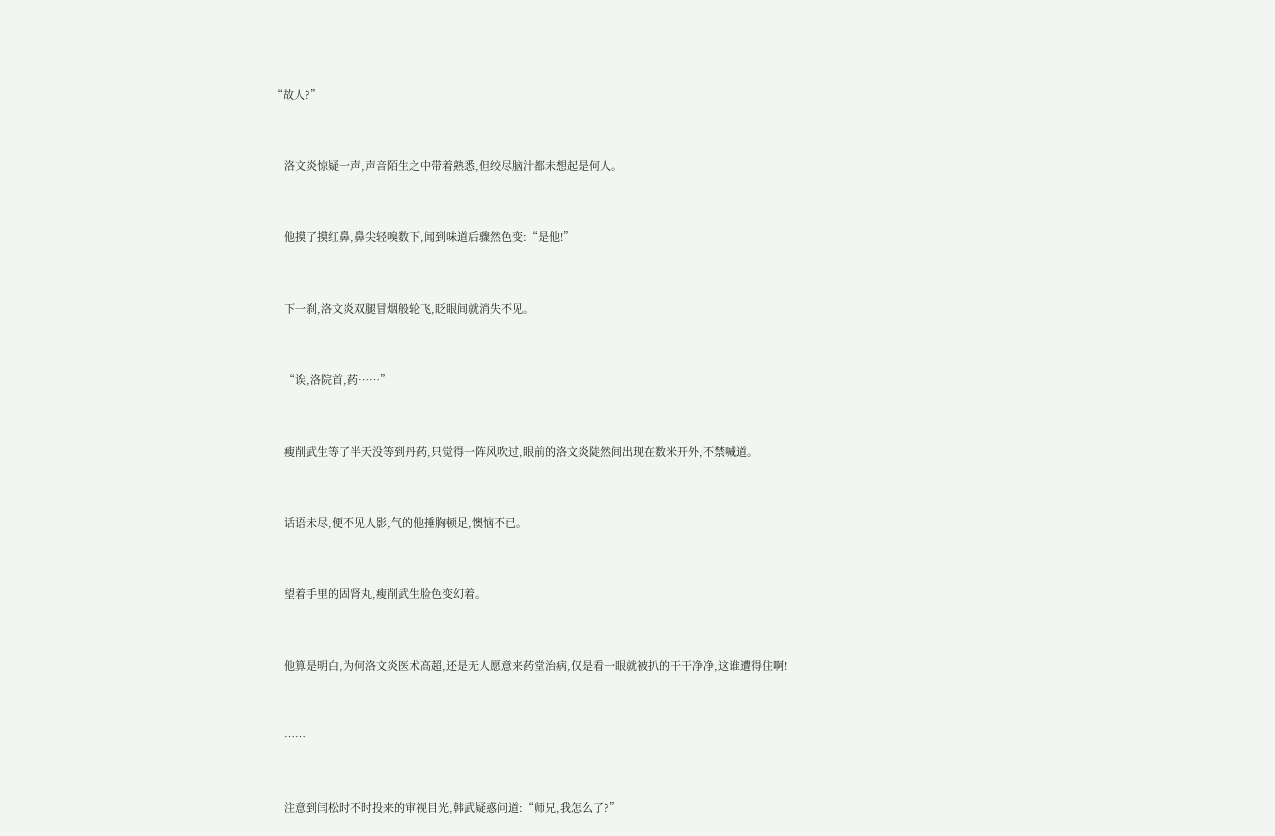“故人?”


    洛文炎惊疑一声,声音陌生之中带着熟悉,但绞尽脑汁都未想起是何人。


    他摸了摸红鼻,鼻尖轻嗅数下,闻到味道后骤然色变:“是他!”


    下一刹,洛文炎双腿冒烟般轮飞,眨眼间就消失不见。


    “诶,洛院首,药……”


    瘦削武生等了半天没等到丹药,只觉得一阵风吹过,眼前的洛文炎陡然间出现在数米开外,不禁喊道。


    话语未尽,便不见人影,气的他捶胸顿足,懊恼不已。


    望着手里的固肾丸,瘦削武生脸色变幻着。


    他算是明白,为何洛文炎医术高超,还是无人愿意来药堂治病,仅是看一眼就被扒的干干净净,这谁遭得住啊!


    ……


    注意到闫松时不时投来的审视目光,韩武疑惑问道:“师兄,我怎么了?”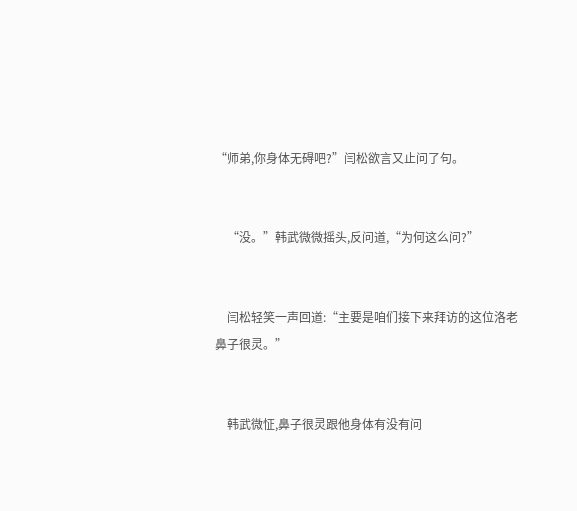“师弟,你身体无碍吧?”闫松欲言又止问了句。


    “没。”韩武微微摇头,反问道,“为何这么问?”


    闫松轻笑一声回道:“主要是咱们接下来拜访的这位洛老鼻子很灵。”


    韩武微怔,鼻子很灵跟他身体有没有问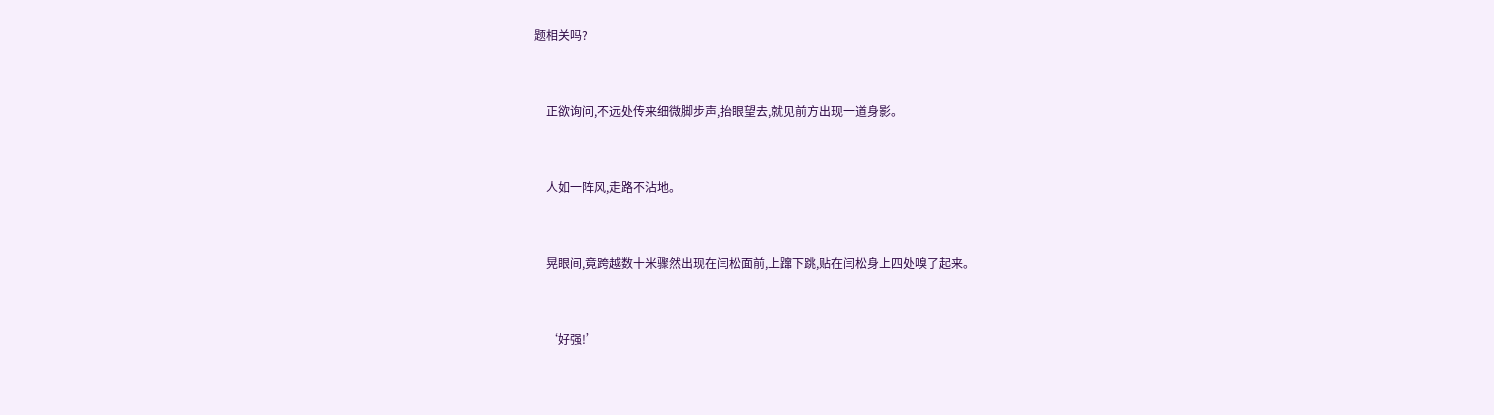题相关吗?


    正欲询问,不远处传来细微脚步声,抬眼望去,就见前方出现一道身影。


    人如一阵风,走路不沾地。


    晃眼间,竟跨越数十米骤然出现在闫松面前,上蹿下跳,贴在闫松身上四处嗅了起来。


    ‘好强!’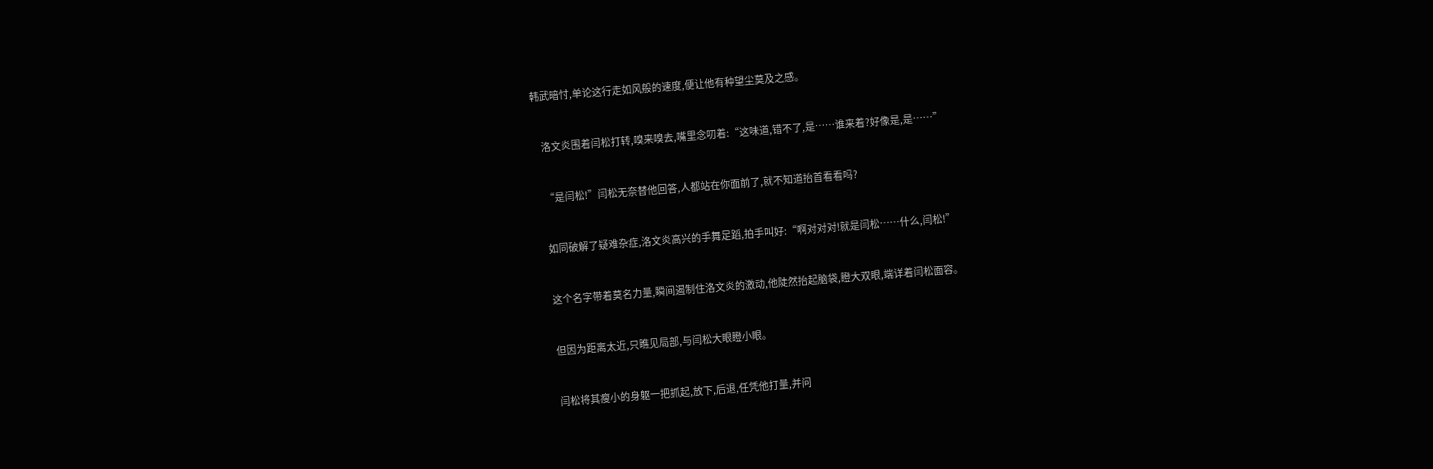韩武暗忖,单论这行走如风般的速度,便让他有种望尘莫及之感。


    洛文炎围着闫松打转,嗅来嗅去,嘴里念叨着:“这味道,错不了,是……谁来着?好像是,是……”


    “是闫松!”闫松无奈替他回答,人都站在你面前了,就不知道抬首看看吗?


    如同破解了疑难杂症,洛文炎高兴的手舞足蹈,拍手叫好:“啊对对对!就是闫松……什么,闫松!”


    这个名字带着莫名力量,瞬间遏制住洛文炎的激动,他陡然抬起脑袋,瞪大双眼,端详着闫松面容。


    但因为距离太近,只瞧见局部,与闫松大眼瞪小眼。


    闫松将其瘦小的身躯一把抓起,放下,后退,任凭他打量,并问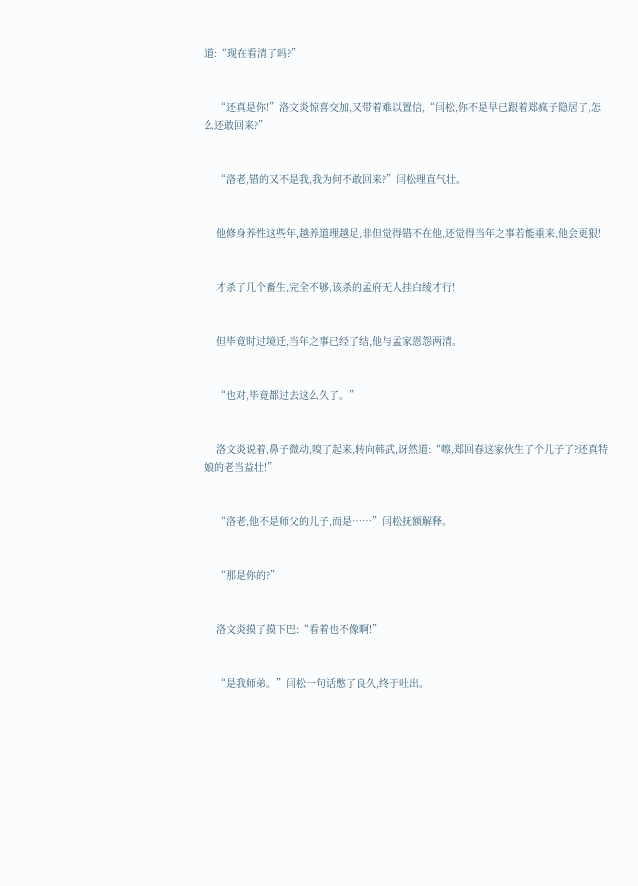道:“现在看清了吗?”


    “还真是你!”洛文炎惊喜交加,又带着难以置信,“闫松,你不是早已跟着郑疯子隐居了,怎么还敢回来?”


    “洛老,错的又不是我,我为何不敢回来?”闫松理直气壮。


    他修身养性这些年,越养道理越足,非但觉得错不在他,还觉得当年之事若能重来,他会更狠!


    才杀了几个畜生,完全不够,该杀的孟府无人挂白绫才行!


    但毕竟时过境迁,当年之事已经了结,他与孟家恩怨两清。


    “也对,毕竟都过去这么久了。”


    洛文炎说着,鼻子微动,嗅了起来,转向韩武,讶然道:“嚓,郑回春这家伙生了个儿子了?还真特娘的老当益壮!”


    “洛老,他不是师父的儿子,而是……”闫松抚额解释。


    “那是你的?”


    洛文炎摸了摸下巴:“看着也不像啊!”


    “是我师弟。”闫松一句话憋了良久,终于吐出。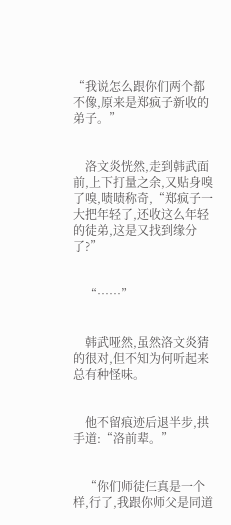“我说怎么跟你们两个都不像,原来是郑疯子新收的弟子。”


    洛文炎恍然,走到韩武面前,上下打量之余,又贴身嗅了嗅,啧啧称奇,“郑疯子一大把年轻了,还收这么年轻的徒弟,这是又找到缘分了?”


    “……”


    韩武哑然,虽然洛文炎猜的很对,但不知为何听起来总有种怪味。


    他不留痕迹后退半步,拱手道:“洛前辈。”


    “你们师徒仨真是一个样,行了,我跟你师父是同道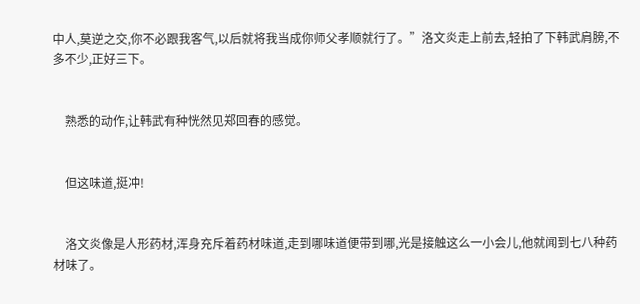中人,莫逆之交,你不必跟我客气,以后就将我当成你师父孝顺就行了。”洛文炎走上前去,轻拍了下韩武肩膀,不多不少,正好三下。


    熟悉的动作,让韩武有种恍然见郑回春的感觉。


    但这味道,挺冲!


    洛文炎像是人形药材,浑身充斥着药材味道,走到哪味道便带到哪,光是接触这么一小会儿,他就闻到七八种药材味了。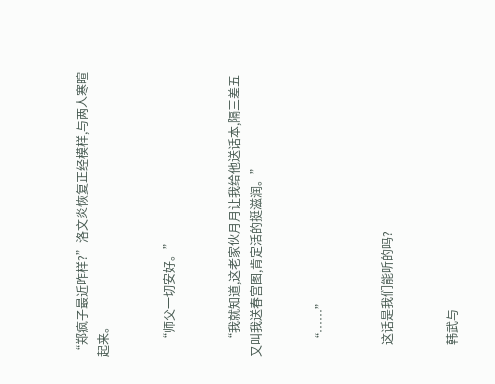“郑疯子最近咋样?”洛文炎恢复正经模样,与两人寒暄起来。


    “师父一切安好。”


    “我就知道,这老家伙月月让我给他送话本,隔三差五又叫我送春宫图,肯定活的挺滋润。”


    “……”


    这话是我们能听的吗?


    韩武与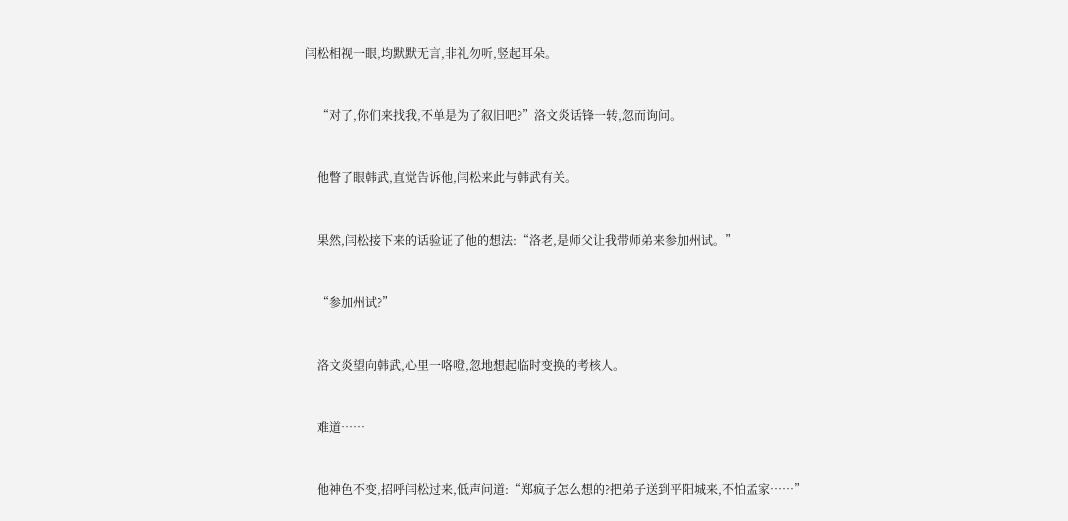闫松相视一眼,均默默无言,非礼勿听,竖起耳朵。


    “对了,你们来找我,不单是为了叙旧吧?”洛文炎话锋一转,忽而询问。


    他瞥了眼韩武,直觉告诉他,闫松来此与韩武有关。


    果然,闫松接下来的话验证了他的想法:“洛老,是师父让我带师弟来参加州试。”


    “参加州试?”


    洛文炎望向韩武,心里一咯噔,忽地想起临时变换的考核人。


    难道……


    他神色不变,招呼闫松过来,低声问道:“郑疯子怎么想的?把弟子送到平阳城来,不怕孟家……”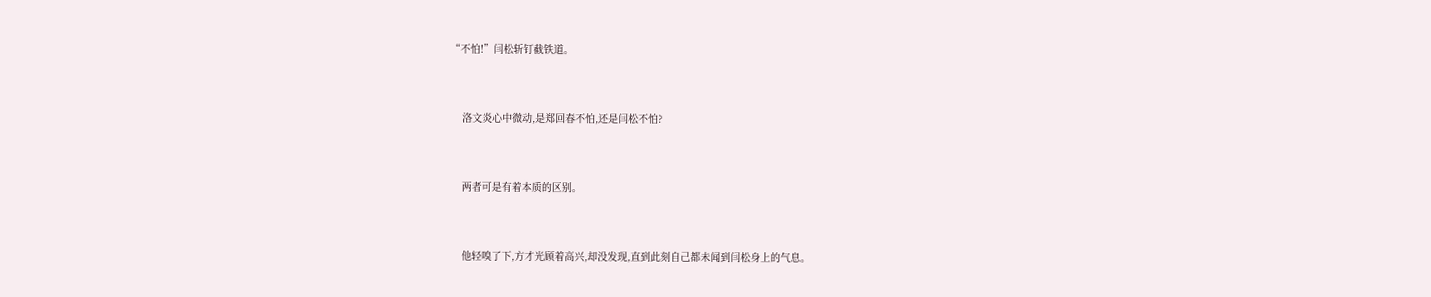“不怕!”闫松斩钉截铁道。


    洛文炎心中微动,是郑回春不怕,还是闫松不怕?


    两者可是有着本质的区别。


    他轻嗅了下,方才光顾着高兴,却没发现,直到此刻自己都未闻到闫松身上的气息。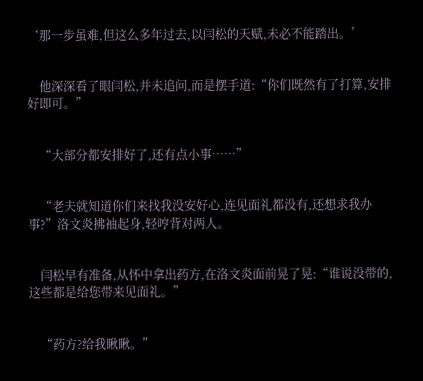‘那一步虽难,但这么多年过去,以闫松的天赋,未必不能踏出。’


    他深深看了眼闫松,并未追问,而是摆手道:“你们既然有了打算,安排好即可。”


    “大部分都安排好了,还有点小事……”


    “老夫就知道你们来找我没安好心,连见面礼都没有,还想求我办事?”洛文炎拂袖起身,轻哼背对两人。


    闫松早有准备,从怀中拿出药方,在洛文炎面前晃了晃:“谁说没带的,这些都是给您带来见面礼。”


    “药方?给我瞅瞅。”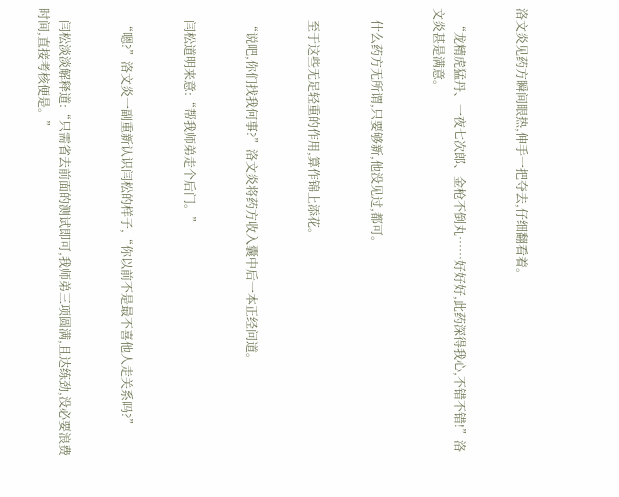洛文炎见药方瞬间眼热,伸手一把夺去,仔细翻看着。


    “龙精虎猛丹、一夜七次郎、金枪不倒丸……好好好,此药深得我心,不错不错!”洛文炎甚是满意。


    什么药方无所谓,只要够新,他没见过,都可。


    至于这些无足轻重的作用,算作锦上添花。


    “说吧,你们找我何事?”洛文炎将药方收入囊中后一本正经问道。


    闫松道明来意:“帮我师弟走个后门。”


    “嗯?”洛文炎一副重新认识闫松的样子,“你以前不是最不喜他人走关系吗?”


    闫松淡淡解释道:“只需省去前面的测试即可,我师弟三项圆满,且达练劲,没必要浪费时间,直接考核便是。”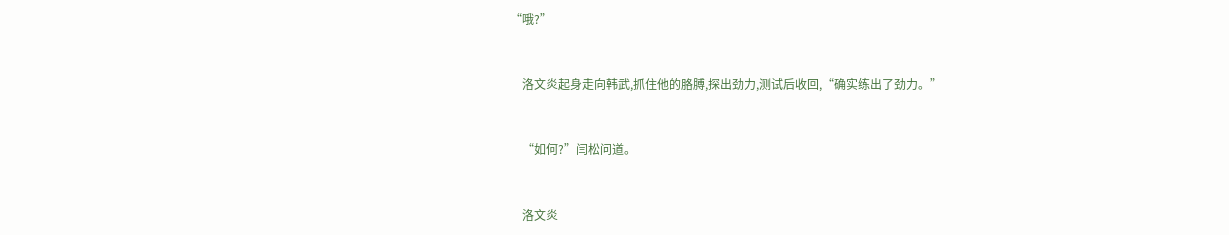“哦?”


    洛文炎起身走向韩武,抓住他的胳膊,探出劲力,测试后收回,“确实练出了劲力。”


    “如何?”闫松问道。


    洛文炎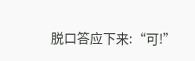脱口答应下来:“可!”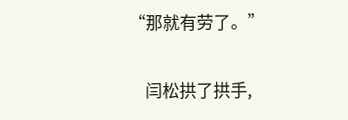“那就有劳了。”


    闫松拱了拱手,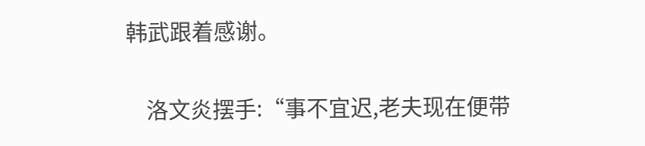韩武跟着感谢。


    洛文炎摆手:“事不宜迟,老夫现在便带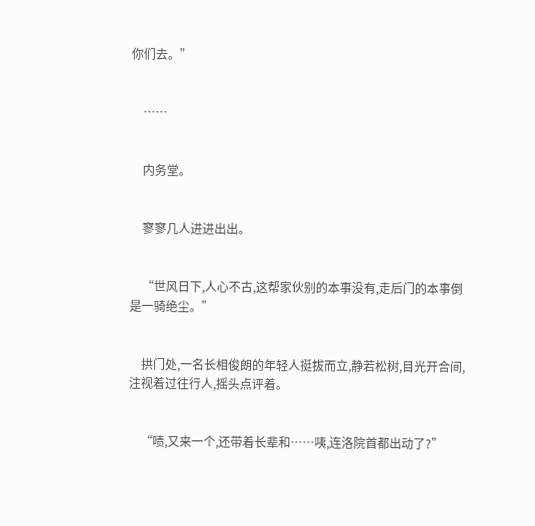你们去。”


    ……


    内务堂。


    寥寥几人进进出出。


    “世风日下,人心不古,这帮家伙别的本事没有,走后门的本事倒是一骑绝尘。”


    拱门处,一名长相俊朗的年轻人挺拔而立,静若松树,目光开合间,注视着过往行人,摇头点评着。


    “啧,又来一个,还带着长辈和……咦,连洛院首都出动了?”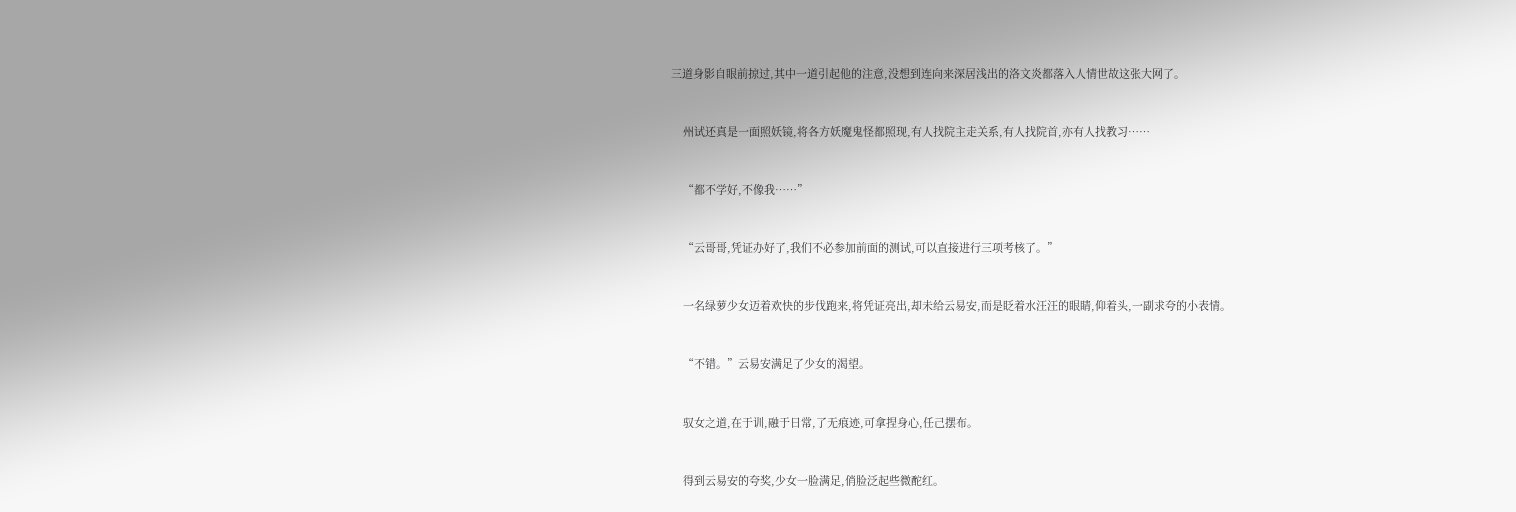三道身影自眼前掠过,其中一道引起他的注意,没想到连向来深居浅出的洛文炎都落入人情世故这张大网了。


    州试还真是一面照妖镜,将各方妖魔鬼怪都照现,有人找院主走关系,有人找院首,亦有人找教习……


    “都不学好,不像我……”


    “云哥哥,凭证办好了,我们不必参加前面的测试,可以直接进行三项考核了。”


    一名绿萝少女迈着欢快的步伐跑来,将凭证亮出,却未给云易安,而是眨着水汪汪的眼睛,仰着头,一副求夸的小表情。


    “不错。”云易安满足了少女的渴望。


    驭女之道,在于训,融于日常,了无痕迹,可拿捏身心,任己摆布。


    得到云易安的夸奖,少女一脸满足,俏脸泛起些微酡红。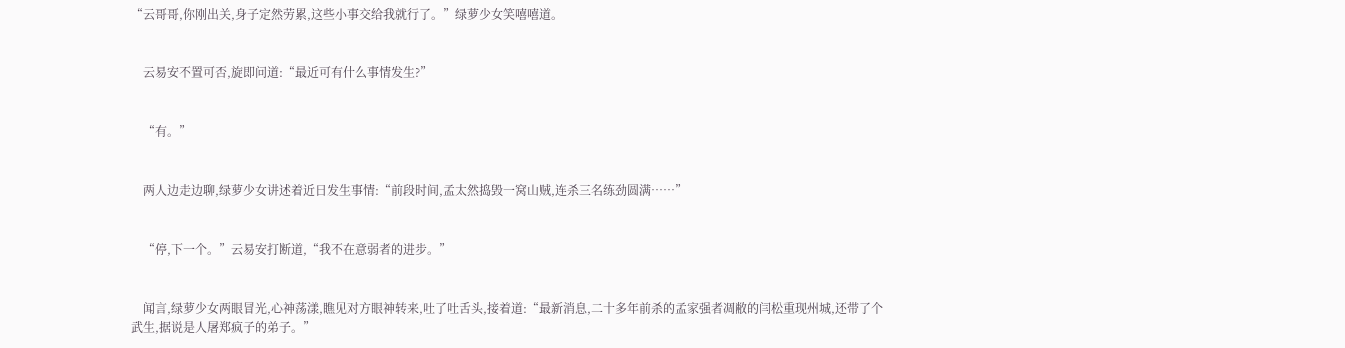“云哥哥,你刚出关,身子定然劳累,这些小事交给我就行了。”绿萝少女笑嘻嘻道。


    云易安不置可否,旋即问道:“最近可有什么事情发生?”


    “有。”


    两人边走边聊,绿萝少女讲述着近日发生事情:“前段时间,孟太然捣毁一窝山贼,连杀三名练劲圆满……”


    “停,下一个。”云易安打断道,“我不在意弱者的进步。”


    闻言,绿萝少女两眼冒光,心神荡漾,瞧见对方眼神转来,吐了吐舌头,接着道:“最新消息,二十多年前杀的孟家强者凋敝的闫松重现州城,还带了个武生,据说是人屠郑疯子的弟子。”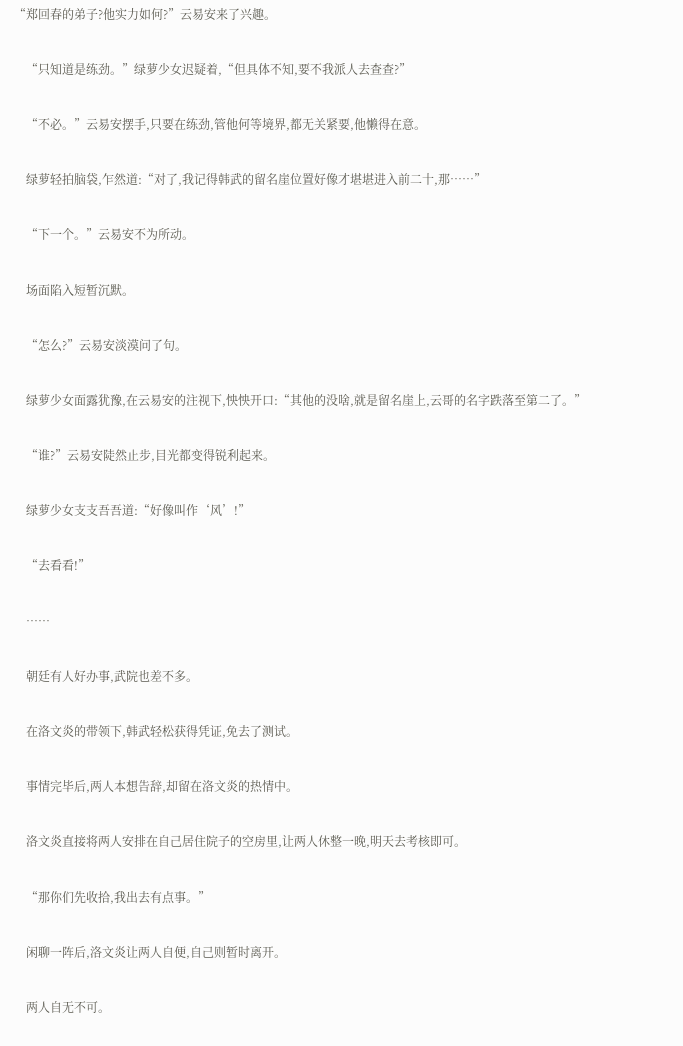“郑回春的弟子?他实力如何?”云易安来了兴趣。


    “只知道是练劲。”绿萝少女迟疑着,“但具体不知,要不我派人去查查?”


    “不必。”云易安摆手,只要在练劲,管他何等境界,都无关紧要,他懒得在意。


    绿萝轻拍脑袋,乍然道:“对了,我记得韩武的留名崖位置好像才堪堪进入前二十,那……”


    “下一个。”云易安不为所动。


    场面陷入短暂沉默。


    “怎么?”云易安淡漠问了句。


    绿萝少女面露犹豫,在云易安的注视下,怏怏开口:“其他的没啥,就是留名崖上,云哥的名字跌落至第二了。”


    “谁?”云易安陡然止步,目光都变得锐利起来。


    绿萝少女支支吾吾道:“好像叫作‘风’!”


    “去看看!”


    ……


    朝廷有人好办事,武院也差不多。


    在洛文炎的带领下,韩武轻松获得凭证,免去了测试。


    事情完毕后,两人本想告辞,却留在洛文炎的热情中。


    洛文炎直接将两人安排在自己居住院子的空房里,让两人休整一晚,明天去考核即可。


    “那你们先收拾,我出去有点事。”


    闲聊一阵后,洛文炎让两人自便,自己则暂时离开。


    两人自无不可。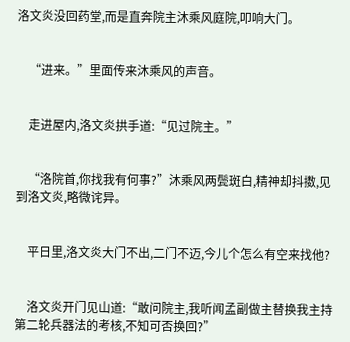洛文炎没回药堂,而是直奔院主沐乘风庭院,叩响大门。


    “进来。”里面传来沐乘风的声音。


    走进屋内,洛文炎拱手道:“见过院主。”


    “洛院首,你找我有何事?”沐乘风两鬓斑白,精神却抖擞,见到洛文炎,略微诧异。


    平日里,洛文炎大门不出,二门不迈,今儿个怎么有空来找他?


    洛文炎开门见山道:“敢问院主,我听闻孟副做主替换我主持第二轮兵器法的考核,不知可否换回?”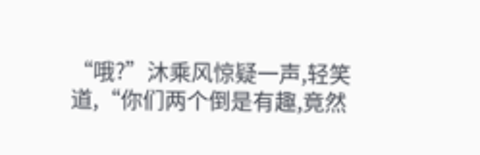“哦?”沐乘风惊疑一声,轻笑道,“你们两个倒是有趣,竟然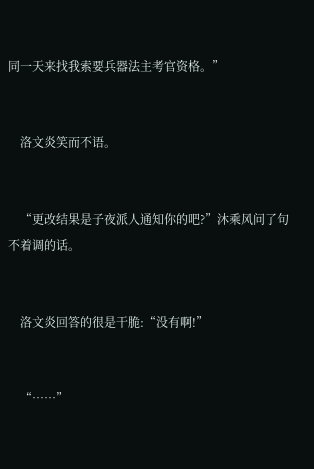同一天来找我索要兵器法主考官资格。”


    洛文炎笑而不语。


    “更改结果是子夜派人通知你的吧?”沐乘风问了句不着调的话。


    洛文炎回答的很是干脆:“没有啊!”


    “……”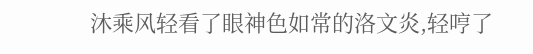沐乘风轻看了眼神色如常的洛文炎,轻哼了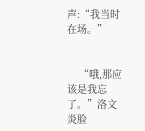声:“我当时在场。”


    “哦,那应该是我忘了。”洛文炎脸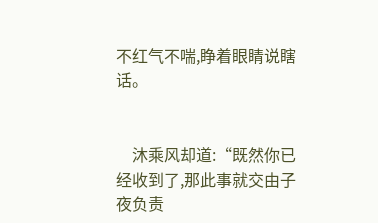不红气不喘,睁着眼睛说瞎话。


    沐乘风却道:“既然你已经收到了,那此事就交由子夜负责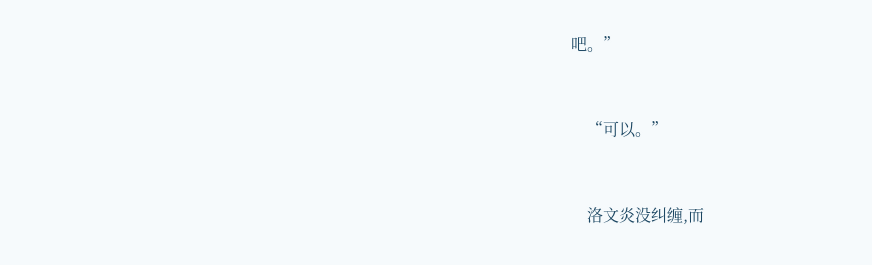吧。”


    “可以。”


    洛文炎没纠缠,而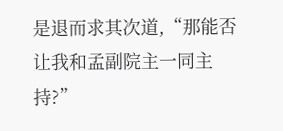是退而求其次道,“那能否让我和孟副院主一同主持?”